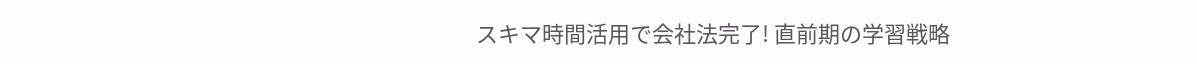スキマ時間活用で会社法完了! 直前期の学習戦略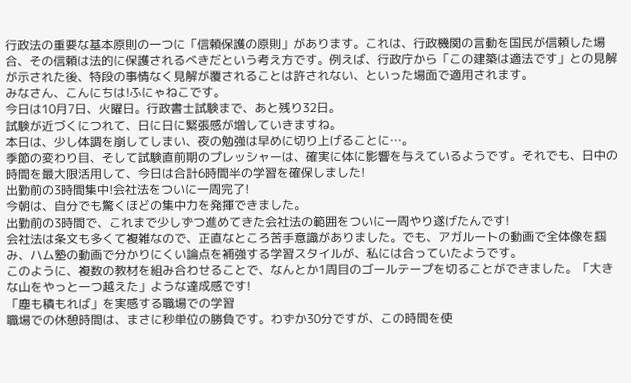行政法の重要な基本原則の一つに「信頼保護の原則」があります。これは、行政機関の言動を国民が信頼した場合、その信頼は法的に保護されるべきだという考え方です。例えば、行政庁から「この建築は適法です」との見解が示された後、特段の事情なく見解が覆されることは許されない、といった場面で適用されます。
みなさん、こんにちは!ふにゃねこです。
今日は10月7日、火曜日。行政書士試験まで、あと残り32日。
試験が近づくにつれて、日に日に緊張感が増していきますね。
本日は、少し体調を崩してしまい、夜の勉強は早めに切り上げることに…。
季節の変わり目、そして試験直前期のプレッシャーは、確実に体に影響を与えているようです。それでも、日中の時間を最大限活用して、今日は合計6時間半の学習を確保しました!
出勤前の3時間集中!会社法をついに一周完了!
今朝は、自分でも驚くほどの集中力を発揮できました。
出勤前の3時間で、これまで少しずつ進めてきた会社法の範囲をついに一周やり遂げたんです!
会社法は条文も多くて複雑なので、正直なところ苦手意識がありました。でも、アガルートの動画で全体像を掴み、ハム塾の動画で分かりにくい論点を補強する学習スタイルが、私には合っていたようです。
このように、複数の教材を組み合わせることで、なんとか1周目のゴールテープを切ることができました。「大きな山をやっと一つ越えた」ような達成感です!
「塵も積もれば」を実感する職場での学習
職場での休憩時間は、まさに秒単位の勝負です。わずか30分ですが、この時間を使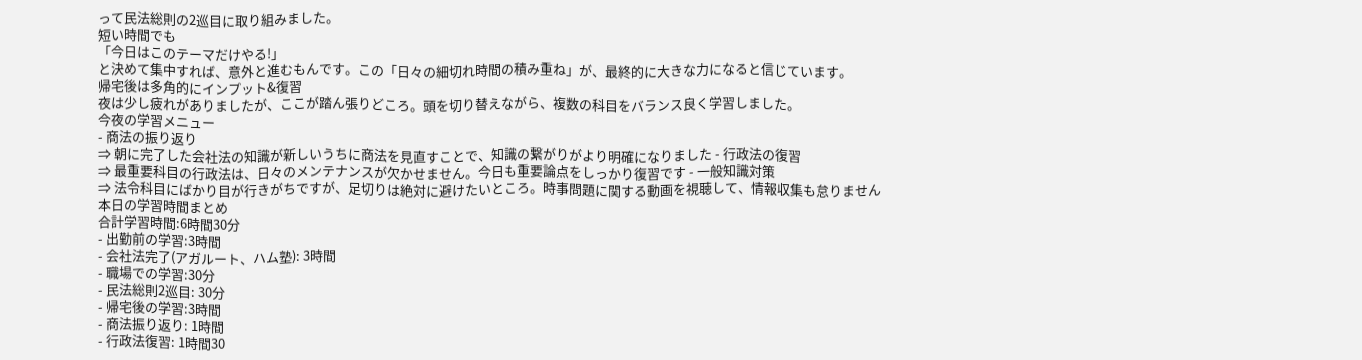って民法総則の2巡目に取り組みました。
短い時間でも
「今日はこのテーマだけやる!」
と決めて集中すれば、意外と進むもんです。この「日々の細切れ時間の積み重ね」が、最終的に大きな力になると信じています。
帰宅後は多角的にインプット&復習
夜は少し疲れがありましたが、ここが踏ん張りどころ。頭を切り替えながら、複数の科目をバランス良く学習しました。
今夜の学習メニュー
- 商法の振り返り
⇒ 朝に完了した会社法の知識が新しいうちに商法を見直すことで、知識の繋がりがより明確になりました - 行政法の復習
⇒ 最重要科目の行政法は、日々のメンテナンスが欠かせません。今日も重要論点をしっかり復習です - 一般知識対策
⇒ 法令科目にばかり目が行きがちですが、足切りは絶対に避けたいところ。時事問題に関する動画を視聴して、情報収集も怠りません
本日の学習時間まとめ
合計学習時間:6時間30分
- 出勤前の学習:3時間
- 会社法完了(アガルート、ハム塾): 3時間
- 職場での学習:30分
- 民法総則2巡目: 30分
- 帰宅後の学習:3時間
- 商法振り返り: 1時間
- 行政法復習: 1時間30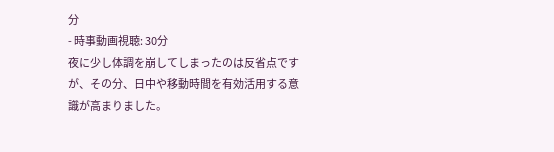分
- 時事動画視聴: 30分
夜に少し体調を崩してしまったのは反省点ですが、その分、日中や移動時間を有効活用する意識が高まりました。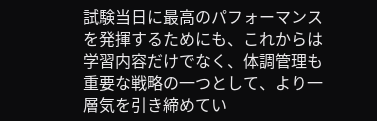試験当日に最高のパフォーマンスを発揮するためにも、これからは学習内容だけでなく、体調管理も重要な戦略の一つとして、より一層気を引き締めてい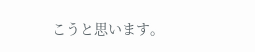こうと思います。